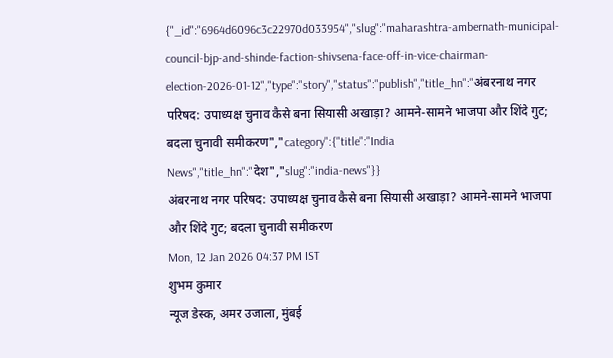{"_id":"6964d6096c3c22970d033954","slug":"maharashtra-ambernath-municipal-council-bjp-and-shinde-faction-shivsena-face-off-in-vice-chairman-election-2026-01-12","type":"story","status":"publish","title_hn":"अंबरनाथ नगर परिषद: उपाध्यक्ष चुनाव कैसे बना सियासी अखाड़ा? आमने-सामने भाजपा और शिंदे गुट; बदला चुनावी समीकरण","category":{"title":"India News","title_hn":"देश","slug":"india-news"}}
अंबरनाथ नगर परिषद: उपाध्यक्ष चुनाव कैसे बना सियासी अखाड़ा? आमने-सामने भाजपा और शिंदे गुट; बदला चुनावी समीकरण
Mon, 12 Jan 2026 04:37 PM IST
शुभम कुमार
न्यूज डेस्क, अमर उजाला, मुंबई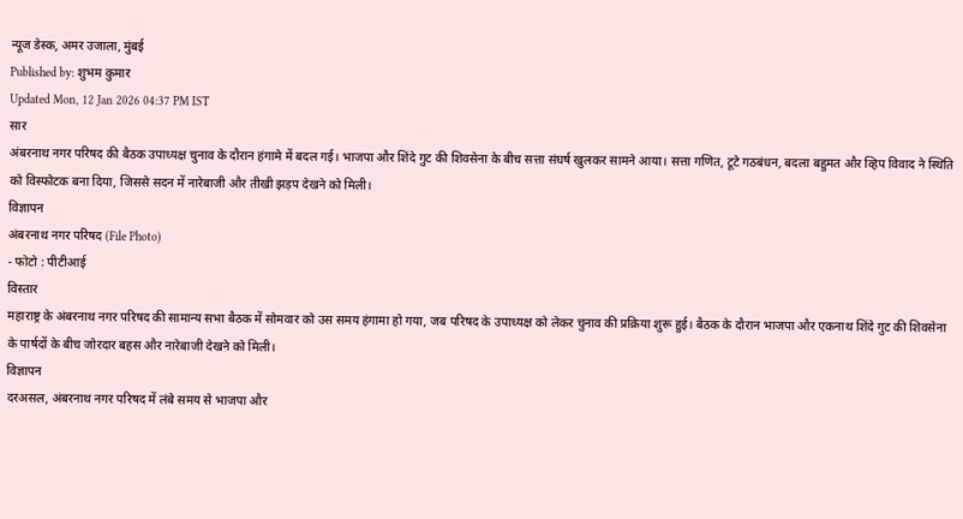न्यूज डेस्क, अमर उजाला, मुंबई
Published by: शुभम कुमार
Updated Mon, 12 Jan 2026 04:37 PM IST
सार
अंबरनाथ नगर परिषद की बैठक उपाध्यक्ष चुनाव के दौरान हंगामे में बदल गई। भाजपा और शिंदे गुट की शिवसेना के बीच सत्ता संघर्ष खुलकर सामने आया। सत्ता गणित, टूटे गठबंधन, बदला बहुमत और व्हिप विवाद ने स्थिति को विस्फोटक बना दिया, जिससे सदन में नारेबाजी और तीखी झड़प देखने को मिली।
विज्ञापन
अंबरनाथ नगर परिषद (File Photo)
- फोटो : पीटीआई
विस्तार
महाराष्ट्र के अंबरनाथ नगर परिषद की सामान्य सभा बैठक में सोमवार को उस समय हंगामा हो गया, जब परिषद के उपाध्यक्ष को लेकर चुनाव की प्रक्रिया शुरू हुई। बैठक के दौरान भाजपा और एकनाथ शिंदे गुट की शिवसेना के पार्षदों के बीच जोरदार बहस और नारेबाजी देखने को मिली।
विज्ञापन
दरअसल, अंबरनाथ नगर परिषद में लंबे समय से भाजपा और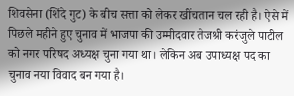शिवसेना (शिंदे गुट) के बीच सत्ता को लेकर खींचतान चल रही है। ऐसे में पिछले महीने हुए चुनाव में भाजपा की उम्मीदवार तेजश्री करंजुले पाटील को नगर परिषद अध्यक्ष चुना गया था। लेकिन अब उपाध्यक्ष पद का चुनाव नया विवाद बन गया है।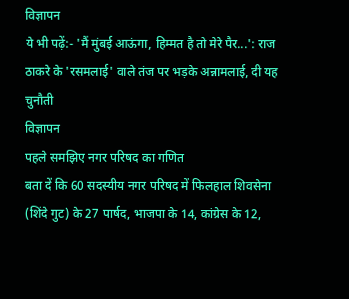विज्ञापन
ये भी पढ़ें:- 'मैं मुंबई आऊंगा, हिम्मत है तो मेरे पैर...': राज ठाकरे के 'रसमलाई' वाले तंज पर भड़के अन्नामलाई, दी यह चुनौती
विज्ञापन
पहले समझिए नगर परिषद का गणित
बता दें कि 60 सदस्यीय नगर परिषद में फिलहाल शिवसेना (शिंदे गुट) के 27 पार्षद, भाजपा के 14, कांग्रेस के 12,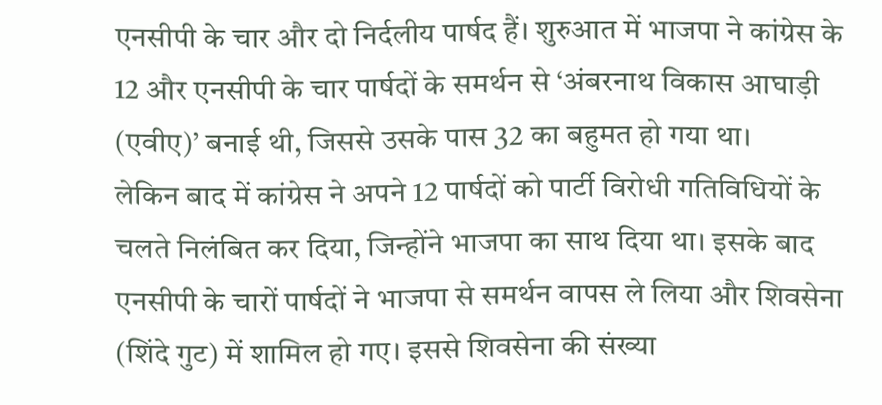एनसीपी के चार और दो निर्दलीय पार्षद हैं। शुरुआत में भाजपा ने कांग्रेस के 12 और एनसीपी के चार पार्षदों के समर्थन से ‘अंबरनाथ विकास आघाड़ी (एवीए)’ बनाई थी, जिससे उसके पास 32 का बहुमत हो गया था।
लेकिन बाद में कांग्रेस ने अपने 12 पार्षदों को पार्टी विरोधी गतिविधियों के चलते निलंबित कर दिया, जिन्होंने भाजपा का साथ दिया था। इसके बाद एनसीपी के चारों पार्षदों ने भाजपा से समर्थन वापस ले लिया और शिवसेना (शिंदे गुट) में शामिल हो गए। इससे शिवसेना की संख्या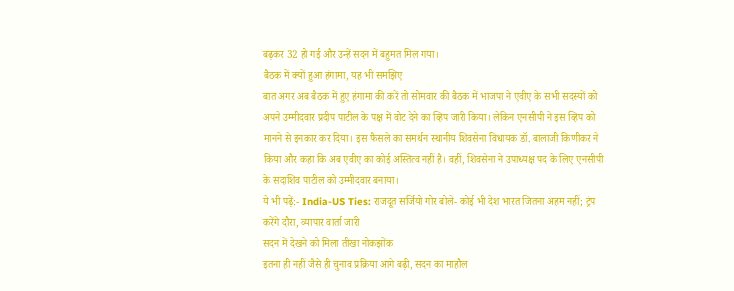बढ़कर 32 हो गई और उन्हें सदन में बहुमत मिल गया।
बैठक में क्यों हुआ हंगामा, यह भी समझिए
बात अगर अब बैठक में हुए हंगामा की करें तो सोमवार की बैठक में भाजपा ने एवीए के सभी सदस्यों को अपने उम्मीदवार प्रदीप पाटील के पक्ष में वोट देने का व्हिप जारी किया। लेकिन एनसीपी ने इस व्हिप को मानने से इनकार कर दिया। इस फैसले का समर्थन स्थानीय शिवसेना विधायक डॉ. बालाजी किणीकर ने किया और कहा कि अब एवीए का कोई अस्तित्व नहीं है। वहीं, शिवसेना ने उपाध्यक्ष पद के लिए एनसीपी के सदाशिव पाटील को उम्मीदवार बनाया।
ये भी पढ़ें:- India-US Ties: राजदूत सर्जियो गोर बोले- कोई भी देश भारत जितना अहम नहीं; ट्रंप करेंगे दौरा, व्यापार वार्ता जारी
सदन में देखने को मिला तीखा नोकझोंक
इतना ही नहीं जैसे ही चुनाव प्रक्रिया आगे बढ़ी, सदन का माहौल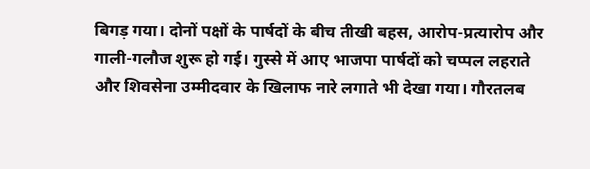बिगड़ गया। दोनों पक्षों के पार्षदों के बीच तीखी बहस, आरोप-प्रत्यारोप और गाली-गलौज शुरू हो गई। गुस्से में आए भाजपा पार्षदों को चप्पल लहराते और शिवसेना उम्मीदवार के खिलाफ नारे लगाते भी देखा गया। गौरतलब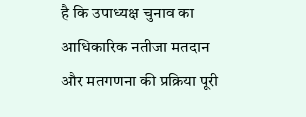है कि उपाध्यक्ष चुनाव का आधिकारिक नतीजा मतदान और मतगणना की प्रक्रिया पूरी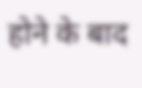होने के बाद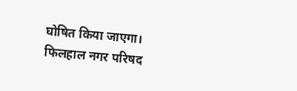घोषित किया जाएगा। फिलहाल नगर परिषद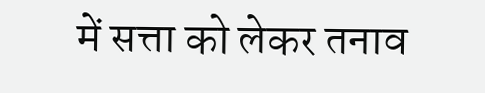में सत्ता को लेकर तनाव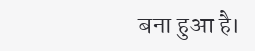बना हुआ है।